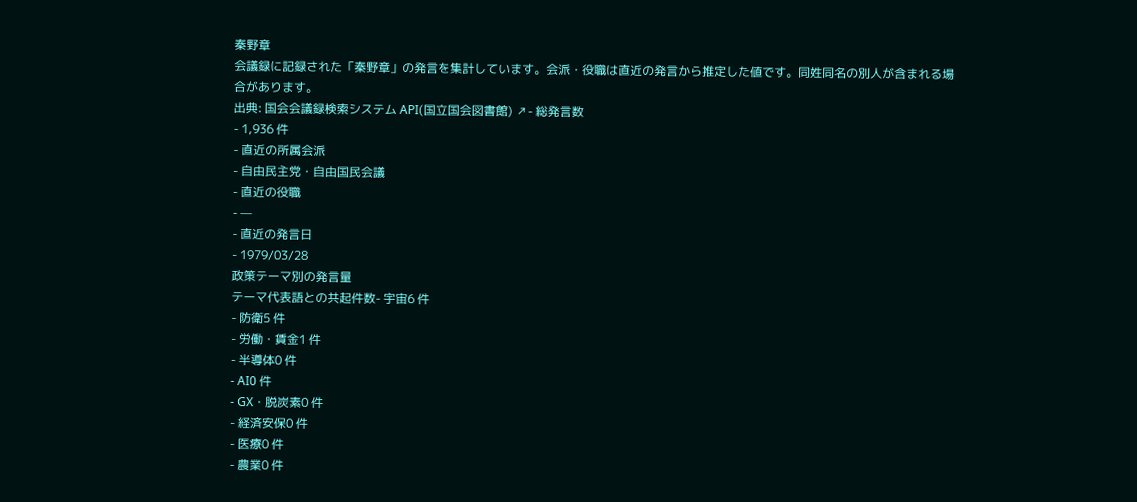秦野章
会議録に記録された「秦野章」の発言を集計しています。会派・役職は直近の発言から推定した値です。同姓同名の別人が含まれる場合があります。
出典: 国会会議録検索システム API(国立国会図書館) ↗- 総発言数
- 1,936 件
- 直近の所属会派
- 自由民主党・自由国民会議
- 直近の役職
- —
- 直近の発言日
- 1979/03/28
政策テーマ別の発言量
テーマ代表語との共起件数- 宇宙6 件
- 防衛5 件
- 労働・賃金1 件
- 半導体0 件
- AI0 件
- GX・脱炭素0 件
- 経済安保0 件
- 医療0 件
- 農業0 件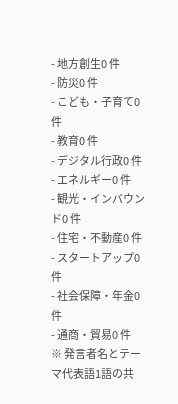- 地方創生0 件
- 防災0 件
- こども・子育て0 件
- 教育0 件
- デジタル行政0 件
- エネルギー0 件
- 観光・インバウンド0 件
- 住宅・不動産0 件
- スタートアップ0 件
- 社会保障・年金0 件
- 通商・貿易0 件
※ 発言者名とテーマ代表語1語の共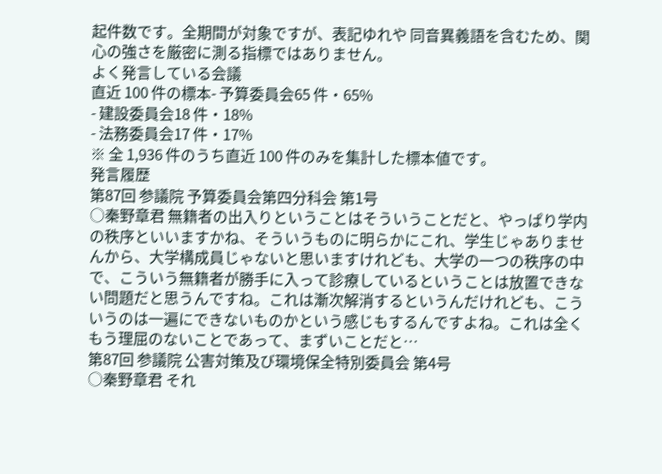起件数です。全期間が対象ですが、表記ゆれや 同音異義語を含むため、関心の強さを厳密に測る指標ではありません。
よく発言している会議
直近 100 件の標本- 予算委員会65 件・65%
- 建設委員会18 件・18%
- 法務委員会17 件・17%
※ 全 1,936 件のうち直近 100 件のみを集計した標本値です。
発言履歴
第87回 参議院 予算委員会第四分科会 第1号
○秦野章君 無籍者の出入りということはそういうことだと、やっぱり学内の秩序といいますかね、そういうものに明らかにこれ、学生じゃありませんから、大学構成員じゃないと思いますけれども、大学の一つの秩序の中で、こういう無籍者が勝手に入って診療しているということは放置できない問題だと思うんですね。これは漸次解消するというんだけれども、こういうのは一遍にできないものかという感じもするんですよね。これは全くもう理屈のないことであって、まずいことだと…
第87回 参議院 公害対策及び環境保全特別委員会 第4号
○秦野章君 それ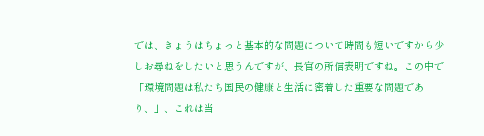では、きょうはちょっと基本的な問題について時間も短いですから少しお尋ねをしたいと思うんですが、長官の所信表明ですね。この中で「環境問題は私たち国民の健康と生活に密着した重要な問題であり、」、これは当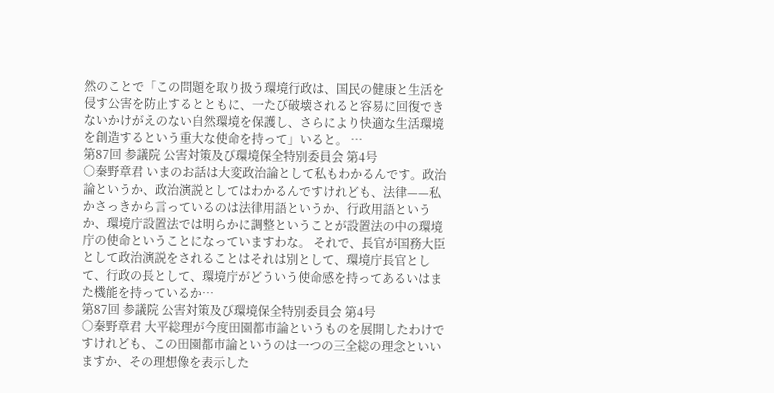然のことで「この問題を取り扱う環境行政は、国民の健康と生活を侵す公害を防止するとともに、一たび破壊されると容易に回復できないかけがえのない自然環境を保護し、さらにより快適な生活環境を創造するという重大な使命を持って」いると。 …
第87回 参議院 公害対策及び環境保全特別委員会 第4号
○秦野章君 いまのお話は大変政治論として私もわかるんです。政治論というか、政治演説としてはわかるんですけれども、法律——私かさっきから言っているのは法律用語というか、行政用語というか、環境庁設置法では明らかに調整ということが設置法の中の環境庁の使命ということになっていますわな。 それで、長官が国務大臣として政治演説をされることはそれは別として、環境庁長官として、行政の長として、環境庁がどういう使命感を持ってあるいはまた機能を持っているか…
第87回 参議院 公害対策及び環境保全特別委員会 第4号
○秦野章君 大平総理が今度田園都市論というものを展開したわけですけれども、この田園都市論というのは一つの三全総の理念といいますか、その理想像を表示した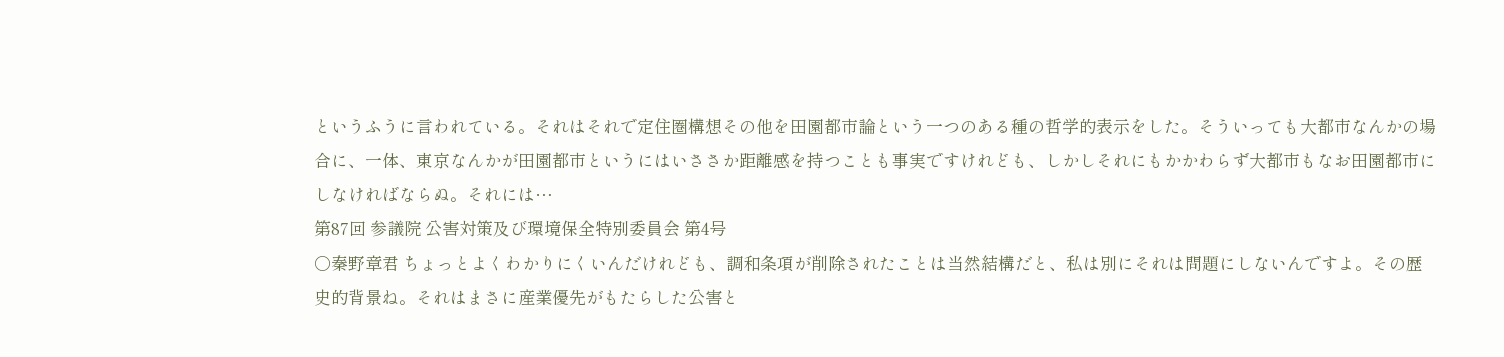というふうに言われている。それはそれで定住圏構想その他を田園都市論という一つのある種の哲学的表示をした。そういっても大都市なんかの場合に、一体、東京なんかが田園都市というにはいささか距離感を持つことも事実ですけれども、しかしそれにもかかわらず大都市もなお田園都市にしなければならぬ。それには…
第87回 参議院 公害対策及び環境保全特別委員会 第4号
○秦野章君 ちょっとよくわかりにくいんだけれども、調和条項が削除されたことは当然結構だと、私は別にそれは問題にしないんですよ。その歴史的背景ね。それはまさに産業優先がもたらした公害と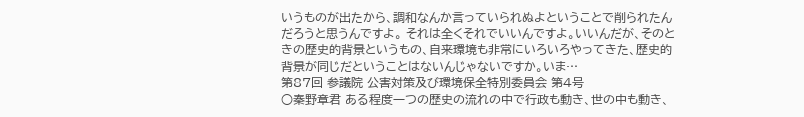いうものが出たから、調和なんか言っていられぬよということで削られたんだろうと思うんですよ。 それは全くそれでいいんですよ。いいんだが、そのときの歴史的背景というもの、自来環境も非常にいろいろやってきた、歴史的背景が同じだということはないんじゃないですか。いま…
第87回 参議院 公害対策及び環境保全特別委員会 第4号
○秦野章君 ある程度一つの歴史の流れの中で行政も動き、世の中も動き、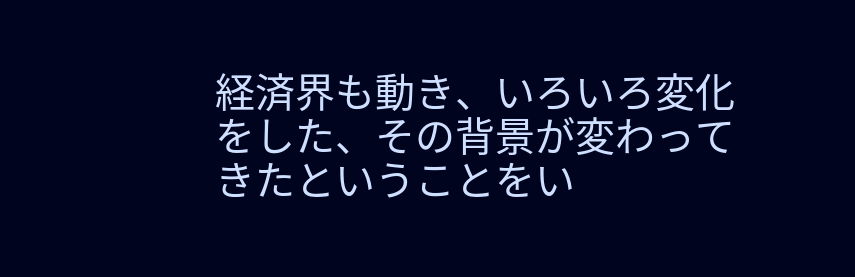経済界も動き、いろいろ変化をした、その背景が変わってきたということをい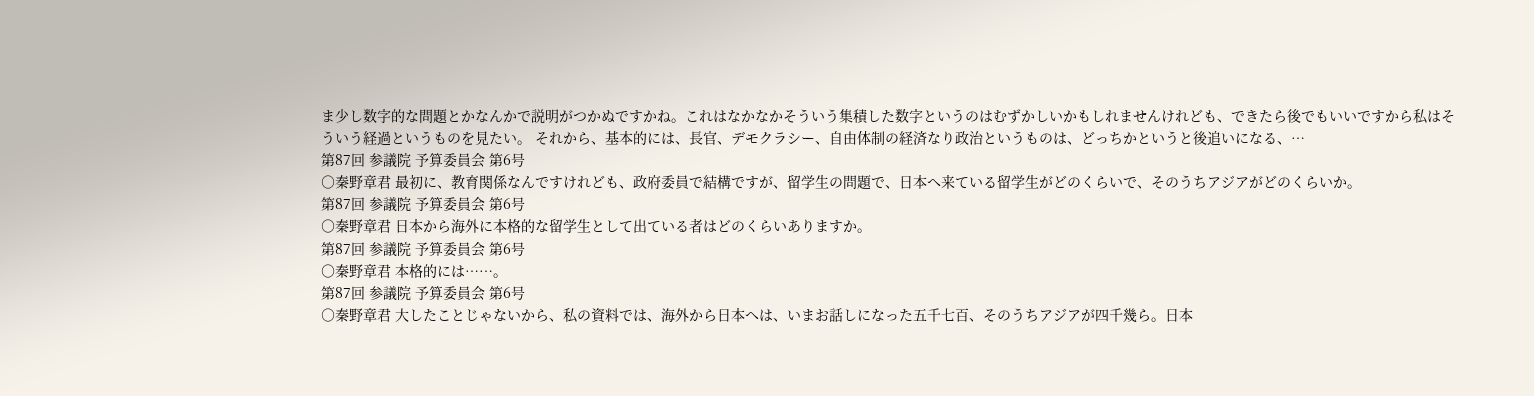ま少し数字的な問題とかなんかで説明がつかぬですかね。これはなかなかそういう集積した数字というのはむずかしいかもしれませんけれども、できたら後でもいいですから私はそういう経過というものを見たい。 それから、基本的には、長官、デモクラシー、自由体制の経済なり政治というものは、どっちかというと後追いになる、…
第87回 参議院 予算委員会 第6号
○秦野章君 最初に、教育関係なんですけれども、政府委員で結構ですが、留学生の問題で、日本へ来ている留学生がどのくらいで、そのうちアジアがどのくらいか。
第87回 参議院 予算委員会 第6号
○秦野章君 日本から海外に本格的な留学生として出ている者はどのくらいありますか。
第87回 参議院 予算委員会 第6号
○秦野章君 本格的には……。
第87回 参議院 予算委員会 第6号
○秦野章君 大したことじゃないから、私の資料では、海外から日本へは、いまお話しになった五千七百、そのうちアジアが四千幾ら。日本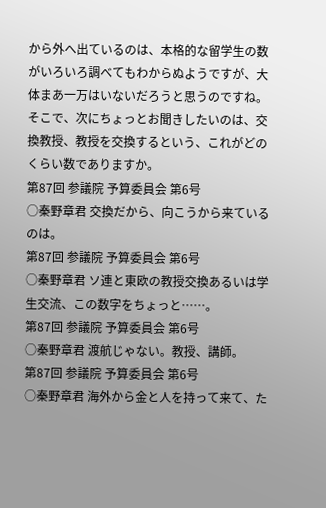から外へ出ているのは、本格的な留学生の数がいろいろ調べてもわからぬようですが、大体まあ一万はいないだろうと思うのですね。 そこで、次にちょっとお聞きしたいのは、交換教授、教授を交換するという、これがどのくらい数でありますか。
第87回 参議院 予算委員会 第6号
○秦野章君 交換だから、向こうから来ているのは。
第87回 参議院 予算委員会 第6号
○秦野章君 ソ連と東欧の教授交換あるいは学生交流、この数字をちょっと……。
第87回 参議院 予算委員会 第6号
○秦野章君 渡航じゃない。教授、講師。
第87回 参議院 予算委員会 第6号
○秦野章君 海外から金と人を持って来て、た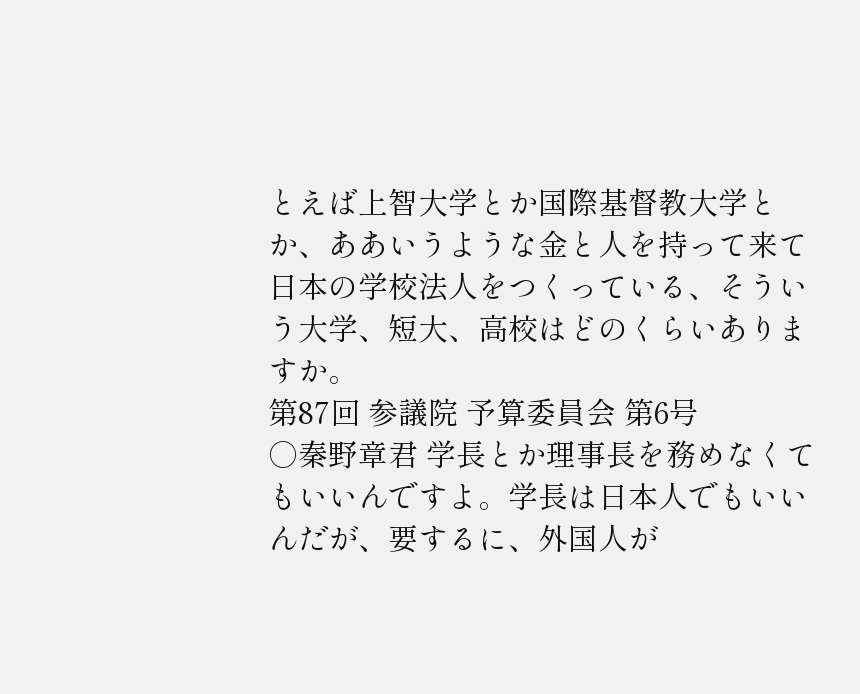とえば上智大学とか国際基督教大学とか、ああいうような金と人を持って来て日本の学校法人をつくっている、そういう大学、短大、高校はどのくらいありますか。
第87回 参議院 予算委員会 第6号
○秦野章君 学長とか理事長を務めなくてもいいんですよ。学長は日本人でもいいんだが、要するに、外国人が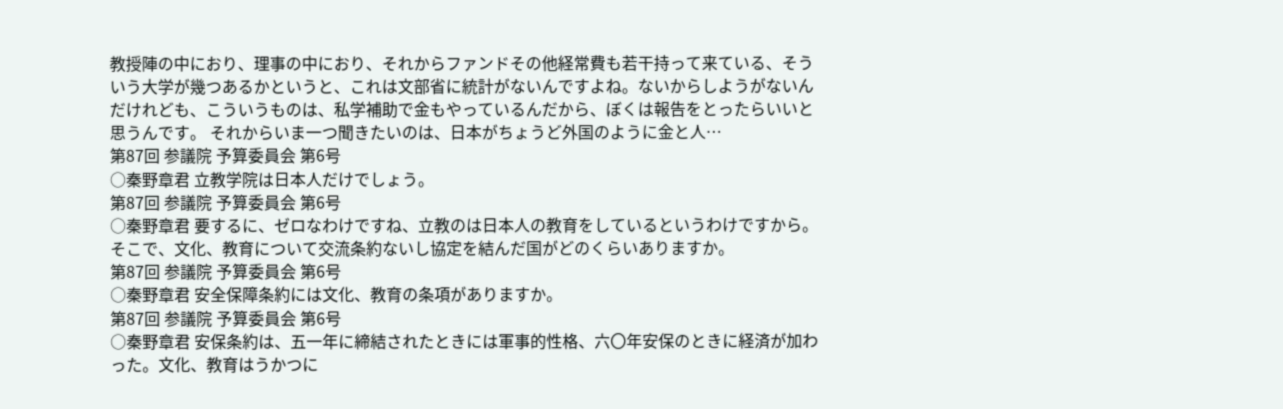教授陣の中におり、理事の中におり、それからファンドその他経常費も若干持って来ている、そういう大学が幾つあるかというと、これは文部省に統計がないんですよね。ないからしようがないんだけれども、こういうものは、私学補助で金もやっているんだから、ぼくは報告をとったらいいと思うんです。 それからいま一つ聞きたいのは、日本がちょうど外国のように金と人…
第87回 参議院 予算委員会 第6号
○秦野章君 立教学院は日本人だけでしょう。
第87回 参議院 予算委員会 第6号
○秦野章君 要するに、ゼロなわけですね、立教のは日本人の教育をしているというわけですから。 そこで、文化、教育について交流条約ないし協定を結んだ国がどのくらいありますか。
第87回 参議院 予算委員会 第6号
○秦野章君 安全保障条約には文化、教育の条項がありますか。
第87回 参議院 予算委員会 第6号
○秦野章君 安保条約は、五一年に締結されたときには軍事的性格、六〇年安保のときに経済が加わった。文化、教育はうかつに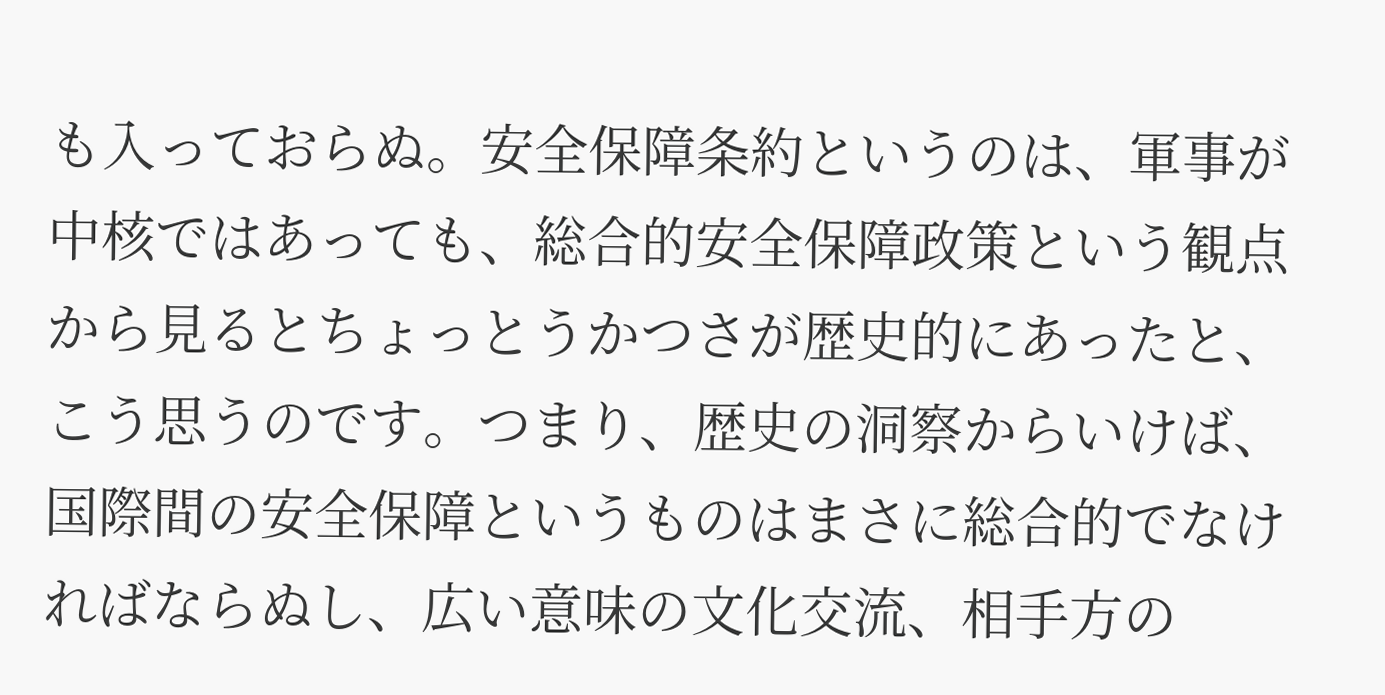も入っておらぬ。安全保障条約というのは、軍事が中核ではあっても、総合的安全保障政策という観点から見るとちょっとうかつさが歴史的にあったと、こう思うのです。つまり、歴史の洞察からいけば、国際間の安全保障というものはまさに総合的でなければならぬし、広い意味の文化交流、相手方の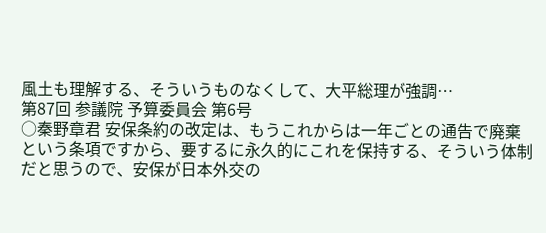風土も理解する、そういうものなくして、大平総理が強調…
第87回 参議院 予算委員会 第6号
○秦野章君 安保条約の改定は、もうこれからは一年ごとの通告で廃棄という条項ですから、要するに永久的にこれを保持する、そういう体制だと思うので、安保が日本外交の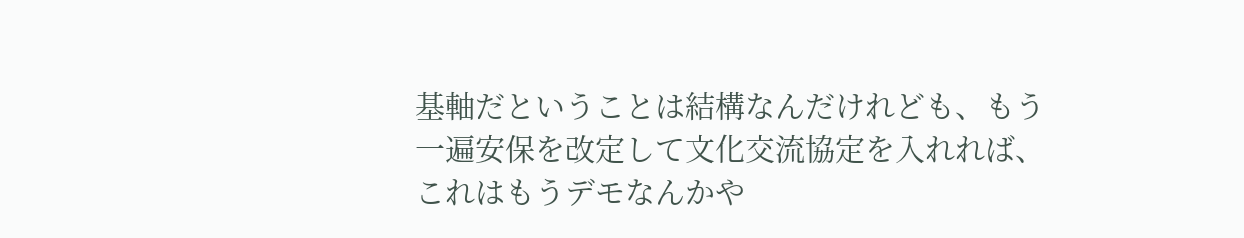基軸だということは結構なんだけれども、もう一遍安保を改定して文化交流協定を入れれば、これはもうデモなんかや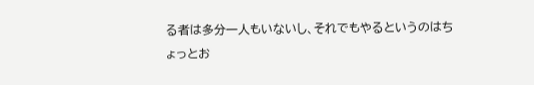る者は多分一人もいないし、それでもやるというのはちょっとお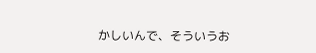かしいんで、そういうお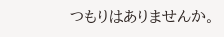つもりはありませんか。